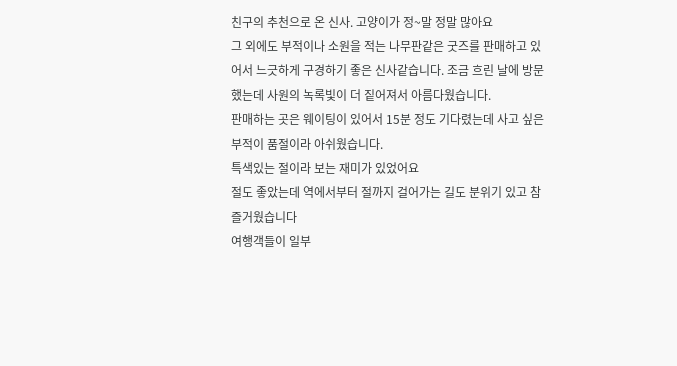친구의 추천으로 온 신사. 고양이가 정~말 정말 많아요
그 외에도 부적이나 소원을 적는 나무판같은 굿즈를 판매하고 있어서 느긋하게 구경하기 좋은 신사같습니다. 조금 흐린 날에 방문했는데 사원의 녹록빛이 더 짙어져서 아름다웠습니다.
판매하는 곳은 웨이팅이 있어서 15분 정도 기다렸는데 사고 싶은 부적이 품절이라 아쉬웠습니다.
특색있는 절이라 보는 재미가 있었어요
절도 좋았는데 역에서부터 절까지 걸어가는 길도 분위기 있고 참 즐거웠습니다
여행객들이 일부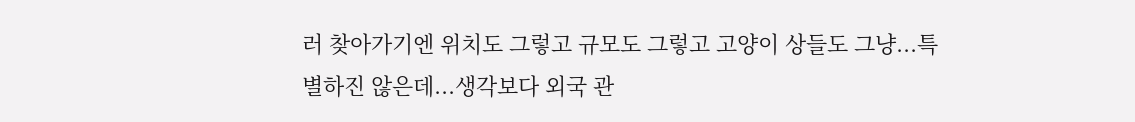러 찾아가기엔 위치도 그렇고 규모도 그렇고 고양이 상들도 그냥...특별하진 않은데...생각보다 외국 관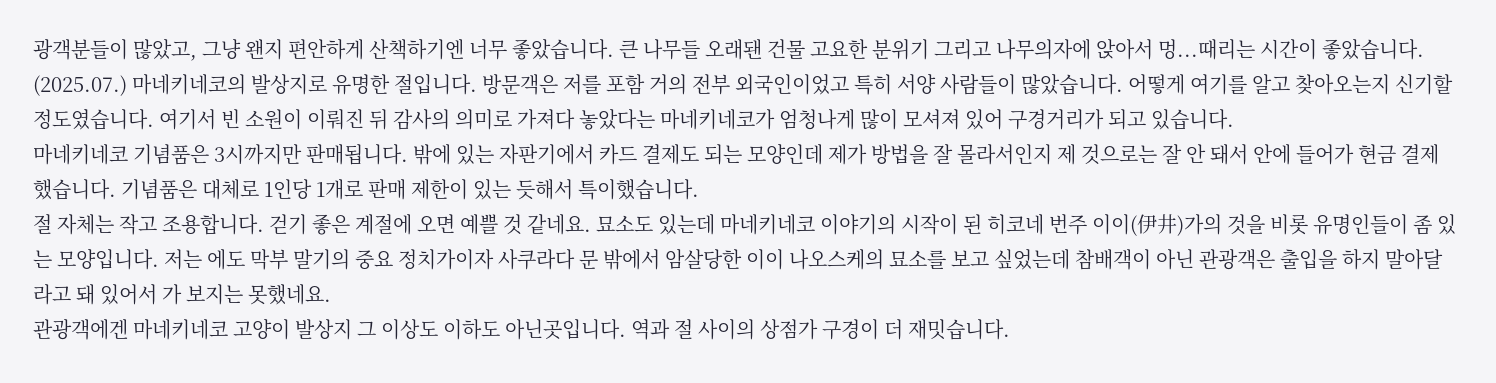광객분들이 많았고, 그냥 왠지 편안하게 산책하기엔 너무 좋았습니다. 큰 나무들 오래됀 건물 고요한 분위기 그리고 나무의자에 앉아서 멍...때리는 시간이 좋았습니다.
(2025.07.) 마네키네코의 발상지로 유명한 절입니다. 방문객은 저를 포함 거의 전부 외국인이었고 특히 서양 사람들이 많았습니다. 어떻게 여기를 알고 찾아오는지 신기할 정도였습니다. 여기서 빈 소원이 이뤄진 뒤 감사의 의미로 가져다 놓았다는 마네키네코가 엄청나게 많이 모셔져 있어 구경거리가 되고 있습니다.
마네키네코 기념품은 3시까지만 판매됩니다. 밖에 있는 자판기에서 카드 결제도 되는 모양인데 제가 방법을 잘 몰라서인지 제 것으로는 잘 안 돼서 안에 들어가 현금 결제 했습니다. 기념품은 대체로 1인당 1개로 판매 제한이 있는 듯해서 특이했습니다.
절 자체는 작고 조용합니다. 걷기 좋은 계절에 오면 예쁠 것 같네요. 묘소도 있는데 마네키네코 이야기의 시작이 된 히코네 번주 이이(伊井)가의 것을 비롯 유명인들이 좀 있는 모양입니다. 저는 에도 막부 말기의 중요 정치가이자 사쿠라다 문 밖에서 암살당한 이이 나오스케의 묘소를 보고 싶었는데 참배객이 아닌 관광객은 출입을 하지 말아달라고 돼 있어서 가 보지는 못했네요.
관광객에겐 마네키네코 고양이 발상지 그 이상도 이하도 아닌곳입니다. 역과 절 사이의 상점가 구경이 더 재밋습니다.